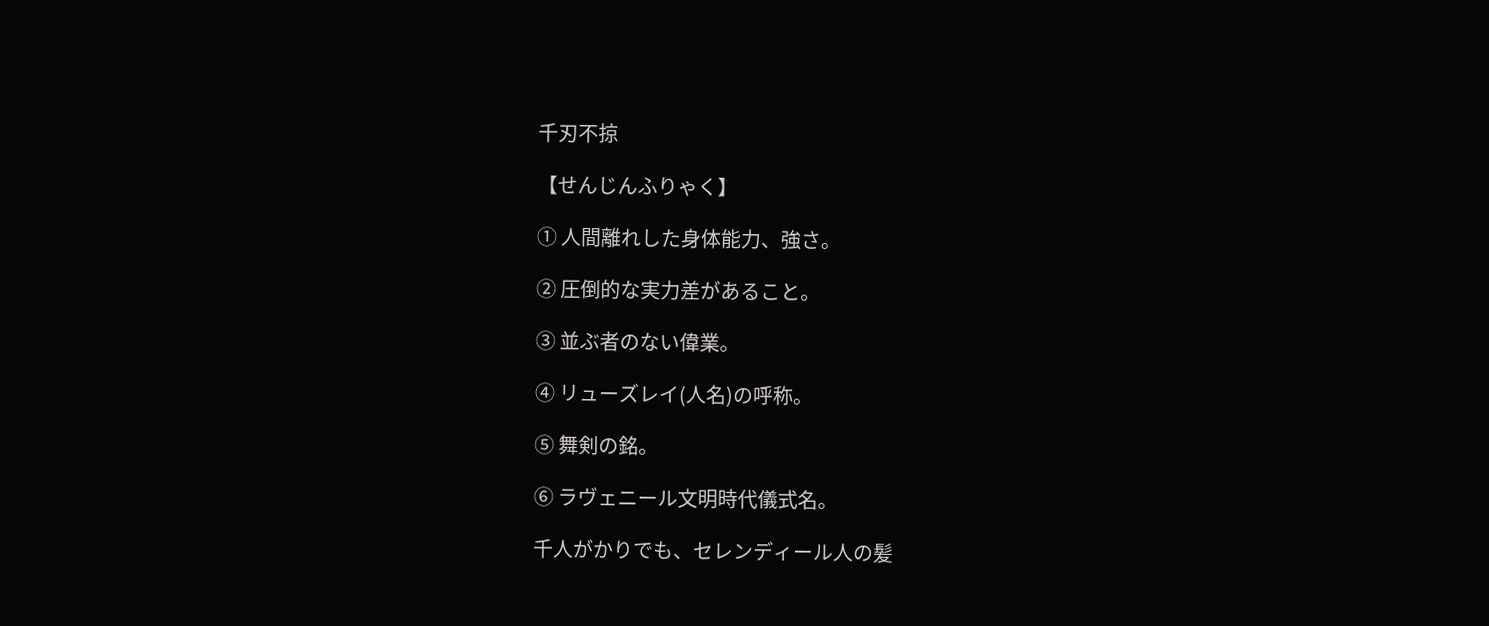千刃不掠

【せんじんふりゃく】

① 人間離れした身体能力、強さ。

② 圧倒的な実力差があること。

③ 並ぶ者のない偉業。

④ リューズレイ(人名)の呼称。

⑤ 舞剣の銘。

⑥ ラヴェニール文明時代儀式名。

千人がかりでも、セレンディール人の髪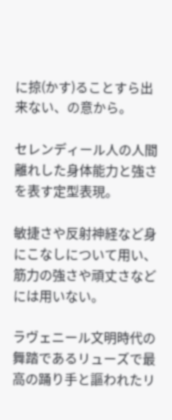に掠(かす)ることすら出来ない、の意から。

セレンディール人の人間離れした身体能力と強さを表す定型表現。

敏捷さや反射神経など身にこなしについて用い、筋力の強さや頑丈さなどには用いない。

ラヴェニール文明時代の舞踏であるリューズで最高の踊り手と謳われたリ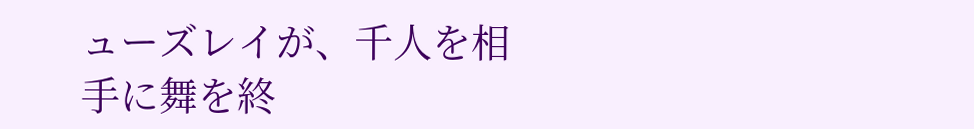ューズレイが、千人を相手に舞を終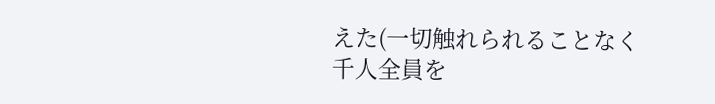えた(一切触れられることなく千人全員を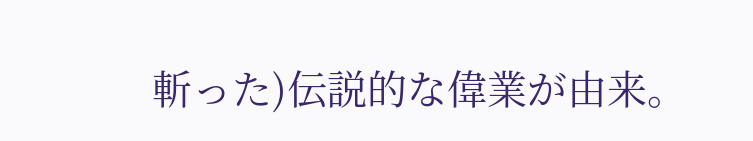斬った)伝説的な偉業が由来。